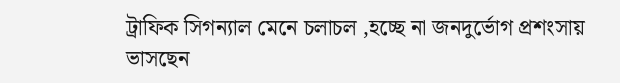ট্রাফিক সিগন্যাল মেনে চলাচল ,হচ্ছে না জনদুর্ভোগ প্রশংসায় ভাসছেন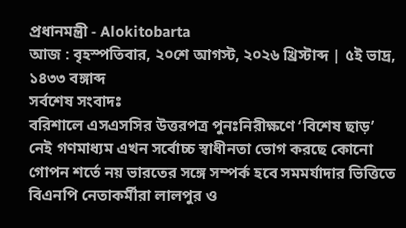প্রধানমন্ত্রী - Alokitobarta
আজ : বৃহস্পতিবার, ২০শে আগস্ট, ২০২৬ খ্রিস্টাব্দ | ৫ই ভাদ্র, ১৪৩৩ বঙ্গাব্দ
সর্বশেষ সংবাদঃ
বরিশালে এসএসসির উত্তরপত্র পুনঃনিরীক্ষণে ‘বিশেষ ছাড়’ নেই গণমাধ্যম এখন সর্বোচ্চ স্বাধীনতা ভোগ করছে কোনো গোপন শর্তে নয় ভারতের সঙ্গে সম্পর্ক হবে সমমর্যাদার ভিত্তিতে বিএনপি নেতাকর্মীরা লালপুর ও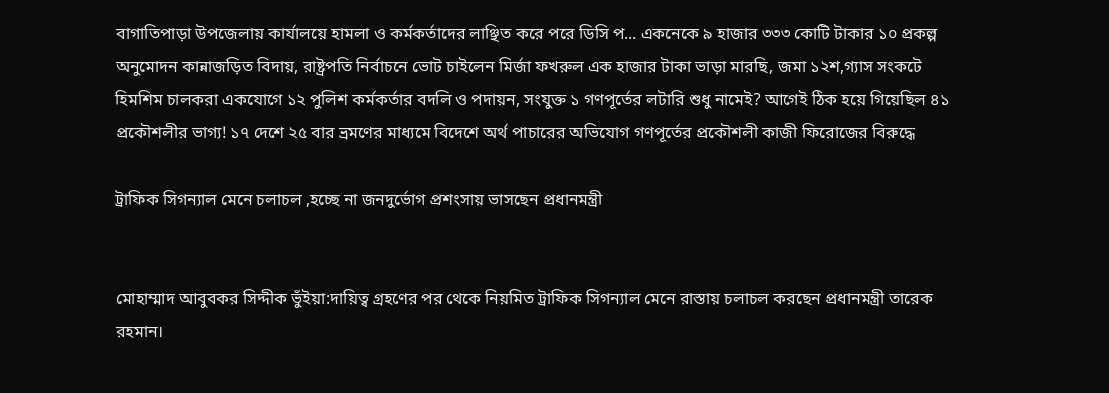বাগাতিপাড়া উপজেলায় কার্যালয়ে হামলা ও কর্মকর্তাদের লাঞ্ছিত করে পরে ডিসি প... একনেকে ৯ হাজার ৩৩৩ কোটি টাকার ১০ প্রকল্প অনুমোদন কান্নাজড়িত বিদায়, রাষ্ট্রপতি নির্বাচনে ভোট চাইলেন মির্জা ফখরুল এক হাজার টাকা ভাড়া মারছি, জমা ১২শ,গ্যাস সংকটে হিমশিম চালকরা একযোগে ১২ পুলিশ কর্মকর্তার বদলি ও পদায়ন, সংযুক্ত ১ গণপূর্তের লটারি শুধু নামেই? আগেই ঠিক হয়ে গিয়েছিল ৪১ প্রকৌশলীর ভাগ্য! ১৭ দেশে ২৫ বার ভ্রমণের মাধ্যমে বিদেশে অর্থ পাচারের অভিযোগ গণপূর্তের প্রকৌশলী কাজী ফিরোজের বিরুদ্ধে

ট্রাফিক সিগন্যাল মেনে চলাচল ,হচ্ছে না জনদুর্ভোগ প্রশংসায় ভাসছেন প্রধানমন্ত্রী


মোহাম্মাদ আবুবকর সিদ্দীক ভুঁইয়া:দায়িত্ব গ্রহণের পর থেকে নিয়মিত ট্রাফিক সিগন্যাল মেনে রাস্তায় চলাচল করছেন প্রধানমন্ত্রী তারেক রহমান।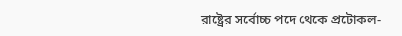রাষ্ট্রের সর্বোচ্চ পদে থেকে প্রটোকল-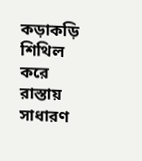কড়াকড়ি শিথিল করে রাস্তায় সাধারণ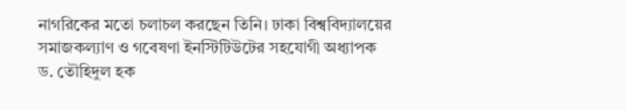নাগরিকের মতো চলাচল করছেন তিনি। ঢাকা বিশ্ববিদ্যালয়ের সমাজকল্যাণ ও গবেষণা ইনস্টিটিউটের সহযোগী অধ্যাপক ড. তৌহিদুল হক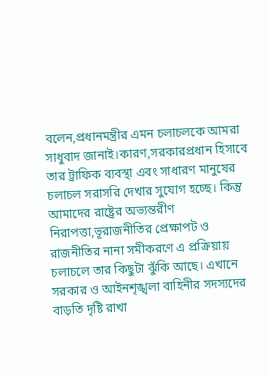বলেন,প্রধানমন্ত্রীর এমন চলাচলকে আমরা সাধুবাদ জানাই।কারণ,সরকারপ্রধান হিসাবে তার ট্রাফিক ব্যবস্থা এবং সাধারণ মানুষের চলাচল সরাসরি দেখার সুযোগ হচ্ছে। কিন্তু আমাদের রাষ্ট্রের অভ্যন্তরীণ নিরাপত্তা,ভূরাজনীতির প্রেক্ষাপট ও রাজনীতির নানা সমীকরণে এ প্রক্রিয়ায় চলাচলে তার কিছুটা ঝুঁকি আছে। এখানে সরকার ও আইনশৃঙ্খলা বাহিনীর সদস্যদের বাড়তি দৃষ্টি রাখা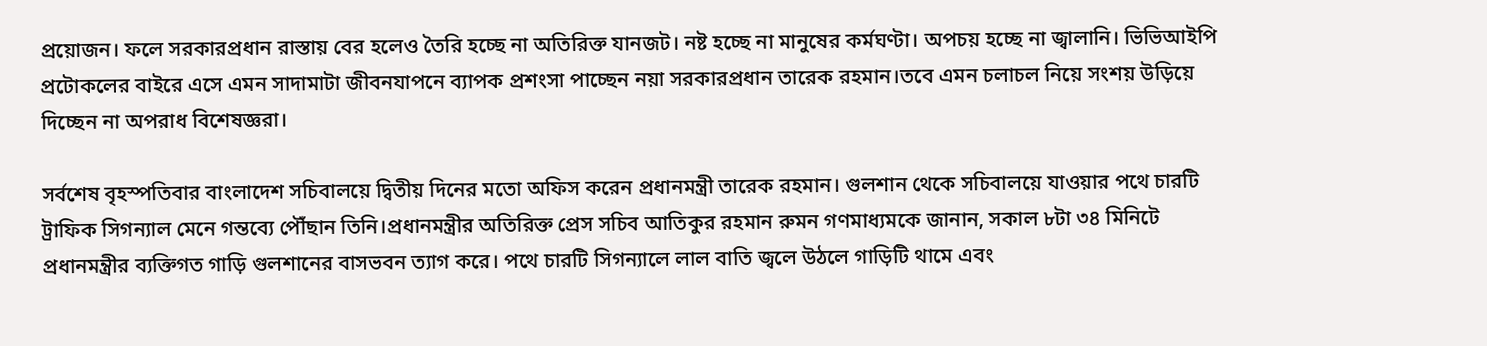প্রয়োজন। ফলে সরকারপ্রধান রাস্তায় বের হলেও তৈরি হচ্ছে না অতিরিক্ত যানজট। নষ্ট হচ্ছে না মানুষের কর্মঘণ্টা। অপচয় হচ্ছে না জ্বালানি। ভিভিআইপি প্রটোকলের বাইরে এসে এমন সাদামাটা জীবনযাপনে ব্যাপক প্রশংসা পাচ্ছেন নয়া সরকারপ্রধান তারেক রহমান।তবে এমন চলাচল নিয়ে সংশয় উড়িয়ে দিচ্ছেন না অপরাধ বিশেষজ্ঞরা।

সর্বশেষ বৃহস্পতিবার বাংলাদেশ সচিবালয়ে দ্বিতীয় দিনের মতো অফিস করেন প্রধানমন্ত্রী তারেক রহমান। গুলশান থেকে সচিবালয়ে যাওয়ার পথে চারটি ট্রাফিক সিগন্যাল মেনে গন্তব্যে পৌঁছান তিনি।প্রধানমন্ত্রীর অতিরিক্ত প্রেস সচিব আতিকুর রহমান রুমন গণমাধ্যমকে জানান, সকাল ৮টা ৩৪ মিনিটে প্রধানমন্ত্রীর ব্যক্তিগত গাড়ি গুলশানের বাসভবন ত্যাগ করে। পথে চারটি সিগন্যালে লাল বাতি জ্বলে উঠলে গাড়িটি থামে এবং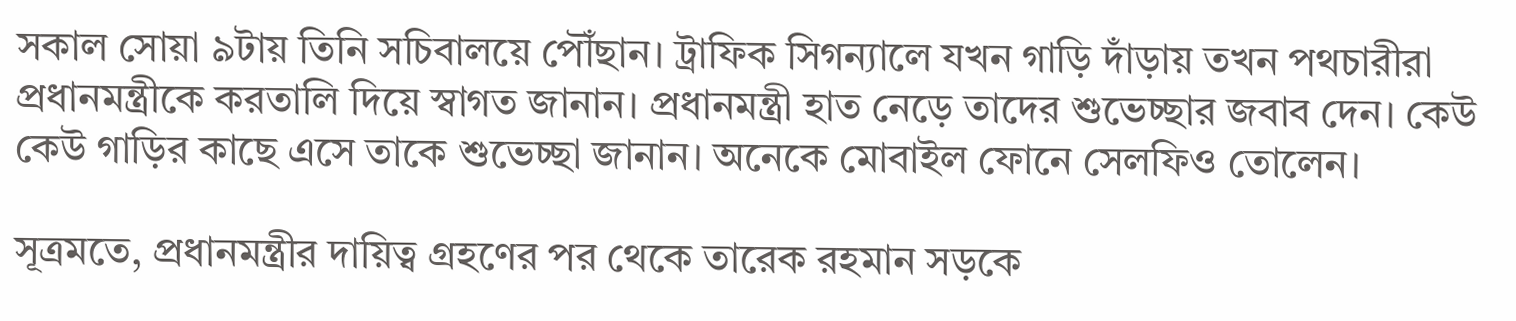সকাল সোয়া ৯টায় তিনি সচিবালয়ে পৌঁছান। ট্রাফিক সিগন্যালে যখন গাড়ি দাঁড়ায় তখন পথচারীরা প্রধানমন্ত্রীকে করতালি দিয়ে স্বাগত জানান। প্রধানমন্ত্রী হাত নেড়ে তাদের শুভেচ্ছার জবাব দেন। কেউ কেউ গাড়ির কাছে এসে তাকে শুভেচ্ছা জানান। অনেকে মোবাইল ফোনে সেলফিও তোলেন।

সূত্রমতে, প্রধানমন্ত্রীর দায়িত্ব গ্রহণের পর থেকে তারেক রহমান সড়কে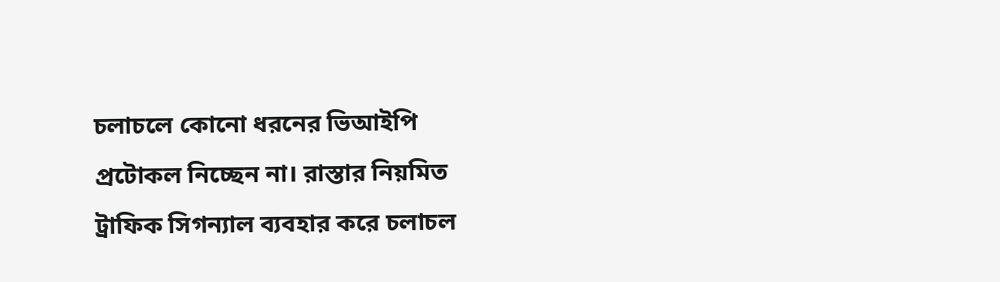চলাচলে কোনো ধরনের ভিআইপি প্রটোকল নিচ্ছেন না। রাস্তার নিয়মিত ট্রাফিক সিগন্যাল ব্যবহার করে চলাচল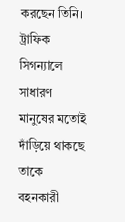করছেন তিনি। ট্রাফিক সিগন্যালে সাধারণ মানুষের মতোই দাঁড়িয়ে থাকছে তাকে বহনকারী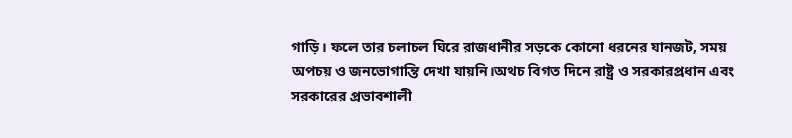গাড়ি। ফলে তার চলাচল ঘিরে রাজধানীর সড়কে কোনো ধরনের যানজট, সময় অপচয় ও জনভোগান্তি দেখা যায়নি।অথচ বিগত দিনে রাষ্ট্র ও সরকারপ্রধান এবং সরকারের প্রভাবশালী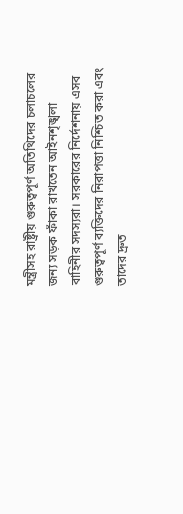মন্ত্রীসহ রাষ্ট্রীয় গুরুত্বপূর্ণ অতিথিদের চলাচলের জন্য সড়ক ফাঁকা রাখতেন আইনশৃঙ্খলা বাহিনীর সদস্যরা। সরকারের নির্দেশনায় এসব গুরুত্বপূর্ণ ব্যক্তিদের নিরাপত্তা নিশ্চিত করা এবং তাদের দ্রুত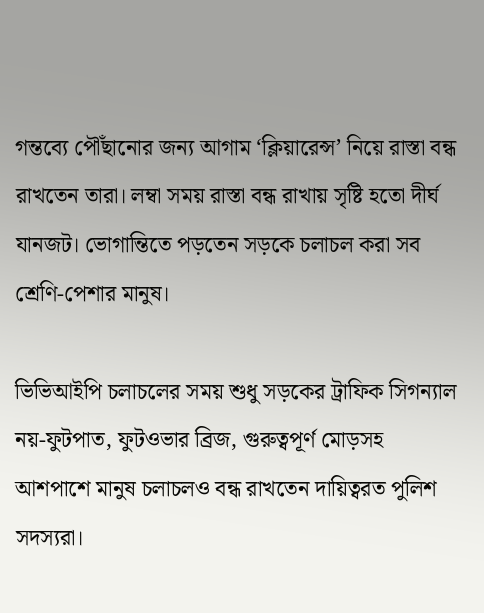গন্তব্যে পৌঁছানোর জন্য আগাম ‘ক্লিয়ারেন্স’ নিয়ে রাস্তা বন্ধ রাখতেন তারা। লম্বা সময় রাস্তা বন্ধ রাখায় সৃষ্টি হতো দীর্ঘ যানজট। ভোগান্তিতে পড়তেন সড়কে চলাচল করা সব শ্রেণি-পেশার মানুষ।

ভিভিআইপি চলাচলের সময় শুধু সড়কের ট্রাফিক সিগন্যাল নয়-ফুটপাত, ফুটওভার ব্রিজ, গুরুত্বপূর্ণ মোড়সহ আশপাশে মানুষ চলাচলও বন্ধ রাখতেন দায়িত্বরত পুলিশ সদস্যরা।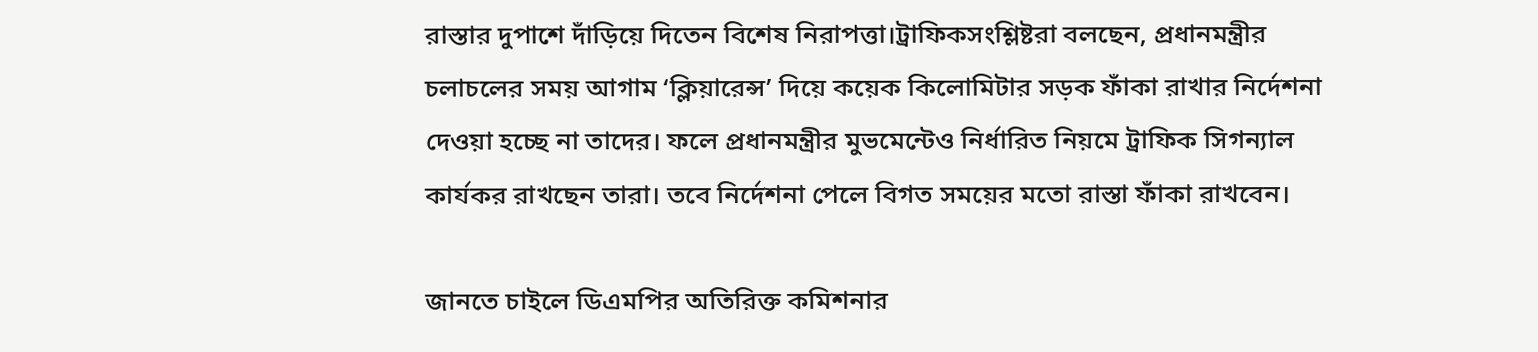রাস্তার দুপাশে দাঁড়িয়ে দিতেন বিশেষ নিরাপত্তা।ট্রাফিকসংশ্লিষ্টরা বলছেন, প্রধানমন্ত্রীর চলাচলের সময় আগাম ‘ক্লিয়ারেন্স’ দিয়ে কয়েক কিলোমিটার সড়ক ফাঁকা রাখার নির্দেশনা দেওয়া হচ্ছে না তাদের। ফলে প্রধানমন্ত্রীর মুভমেন্টেও নির্ধারিত নিয়মে ট্রাফিক সিগন্যাল কার্যকর রাখছেন তারা। তবে নির্দেশনা পেলে বিগত সময়ের মতো রাস্তা ফাঁকা রাখবেন।

জানতে চাইলে ডিএমপির অতিরিক্ত কমিশনার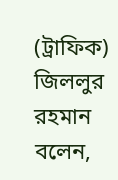(ট্রাফিক) জিললুর রহমান বলেন,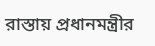রাস্তায় প্রধানমন্ত্রীর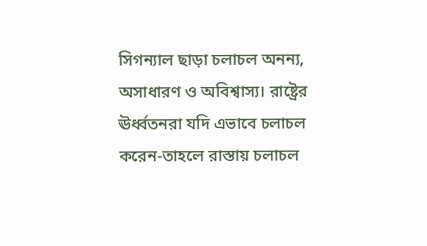সিগন্যাল ছাড়া চলাচল অনন্য, অসাধারণ ও অবিশ্বাস্য। রাষ্ট্রের ঊর্ধ্বতনরা যদি এভাবে চলাচল করেন-তাহলে রাস্তায় চলাচল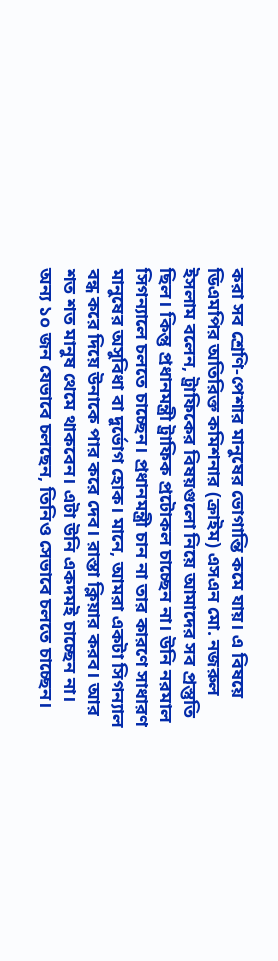করা সব শ্রেণি-পেশার মানুষের ভোগান্তি কমে যায়। এ বিষয়ে ডিএমপির অতিরিক্ত কমিশনার (ক্রাইম) এসএন মো. নজরুল ইসলাম বলেন, ট্রাফিকের বিষয়গুলো নিয়ে আমাদের সব প্রস্তুতি ছিল। কিন্তু প্রধানমন্ত্রী ট্রাফিক প্রটোকল চাচ্ছেন না। উনি নরমাল সিগন্যালে চলতে চাচ্ছেন। প্রধানমন্ত্রী চান না তার কারণে সাধারণ মানুষের অসুবিধা বা দুর্ভোগ হোক। মানে, আমরা একটা সিগন্যাল বন্ধ করে দিয়ে উনাকে পার করে দেব। রাস্তা ক্লিয়ার করব। আর শত শত মানুষ থেমে থাকবেন। এটা উনি একদমই চাচ্ছেন না। অন্য ১০ জন যেভাবে চলছেন, তিনিও সেভাবে চলতে চাচ্ছেন।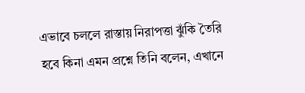এভাবে চললে রাস্তায় নিরাপত্তা ঝুঁকি তৈরি হবে কিনা এমন প্রশ্নে তিনি বলেন, এখানে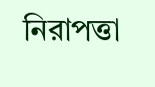নিরাপত্তা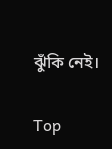ঝুঁকি নেই।

Top